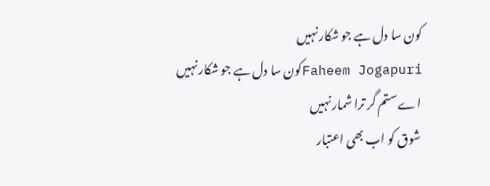کون سا دل ہے جو شکار نہیں
Faheem Jogapuriکون سا دل ہے جو شکار نہیں
اے ستم گر ترا شمار نہیں
شوق کو اب بھی اعتبار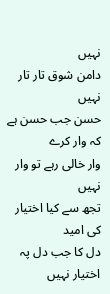نہیں
دامن شوق تار تار نہیں
حسن جب حسن ہے کہ وار کرے
وار خالی رہے تو وار نہیں
تجھ سے کیا اختیار کی امید
دل کا جب دل پہ اختیار نہیں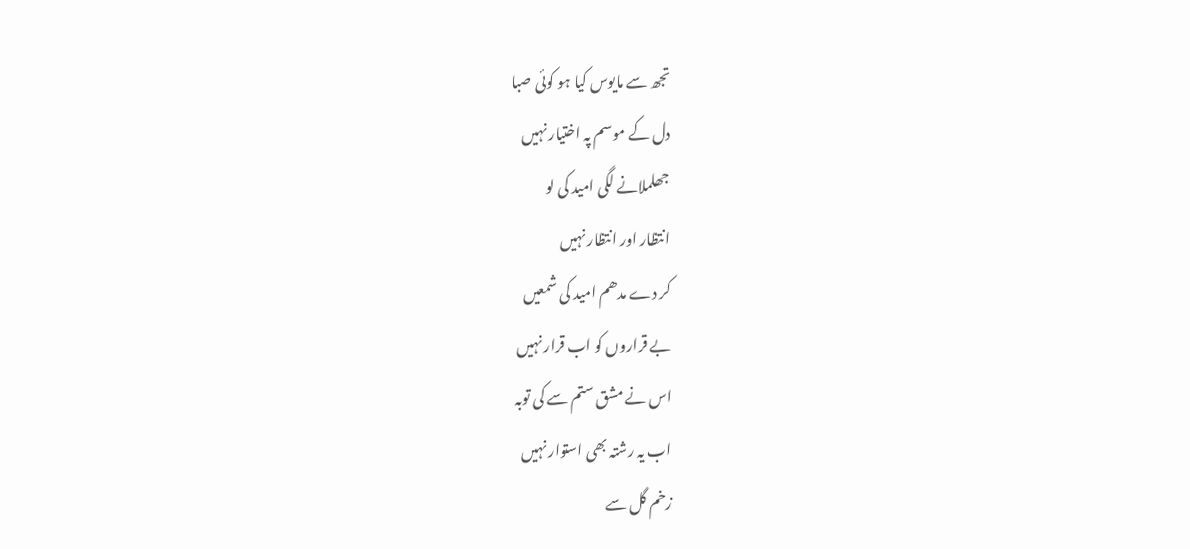تجھ سے مایوس کیا ہو کوئی صبا
دل کے موسم پہ اختیار نہیں
جھلملانے لگی امید کی لو
انتظار اور انتظار نہیں
کر دے مدھم امید کی شمعیں
بے قراروں کو اب قرار نہیں
اس نے مشق ستم سے کی توبہ
اب یہ رشتہ بھی استوار نہیں
زخم گل سے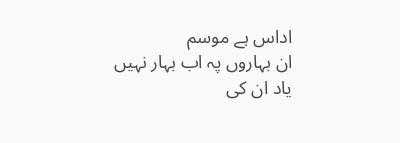اداس ہے موسم
ان بہاروں پہ اب بہار نہیں
یاد ان کی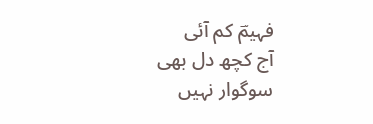فہیمؔ کم آئی
آج کچھ دل بھی سوگوار نہیں